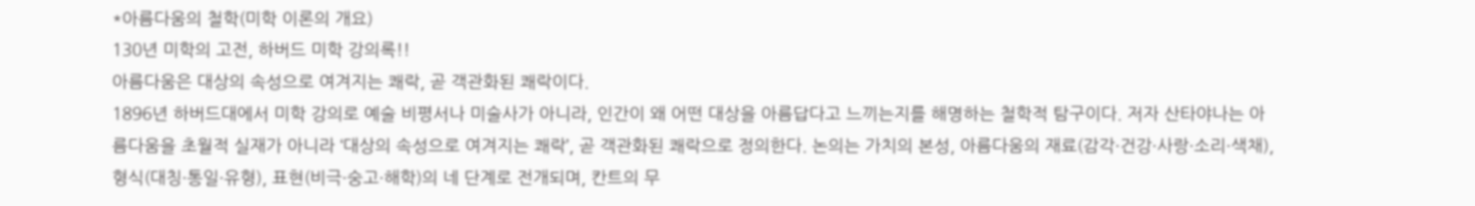*아름다움의 철학(미학 이론의 개요)
130년 미학의 고전, 하버드 미학 강의록!!
아름다움은 대상의 속성으로 여겨지는 쾌락, 곧 객관화된 쾌락이다.
1896년 하버드대에서 미학 강의로 예술 비평서나 미술사가 아니라, 인간이 왜 어떤 대상을 아름답다고 느끼는지를 해명하는 철학적 탐구이다. 저자 산타야나는 아름다움을 초월적 실재가 아니라 ‘대상의 속성으로 여겨지는 쾌락’, 곧 객관화된 쾌락으로 정의한다. 논의는 가치의 본성, 아름다움의 재료(감각·건강·사랑·소리·색채), 형식(대칭·통일·유형), 표현(비극·숭고·해학)의 네 단계로 전개되며, 칸트의 무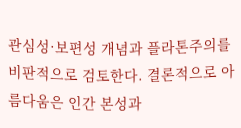관심성·보편성 개념과 플라톤주의를 비판적으로 검토한다. 결론적으로 아름다움은 인간 본성과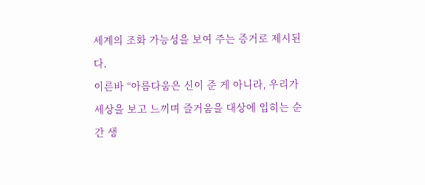세계의 조화 가능성을 보여 주는 증거로 제시된다.
이른바 “아름다움은 신이 준 게 아니라, 우리가 세상을 보고 느끼며 즐거움을 대상에 입히는 순간 생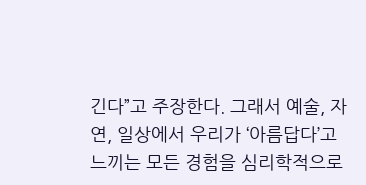긴다”고 주장한다. 그래서 예술, 자연, 일상에서 우리가 ‘아름답다’고 느끼는 모든 경험을 심리학적으로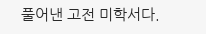풀어낸 고전 미학서다.